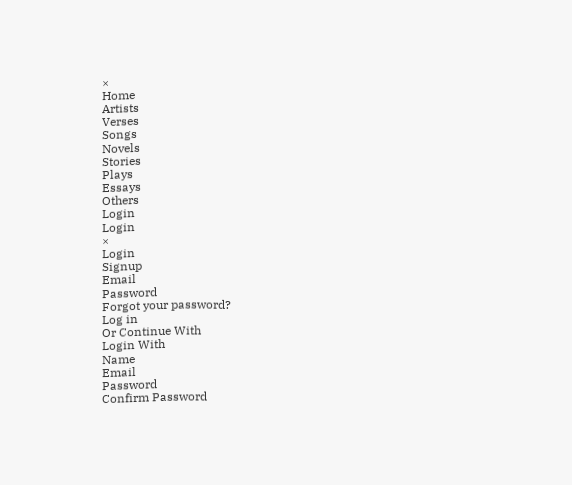×
Home
Artists
Verses
Songs
Novels
Stories
Plays
Essays
Others
Login
Login
×
Login
Signup
Email
Password
Forgot your password?
Log in
Or Continue With
Login With
Name
Email
Password
Confirm Password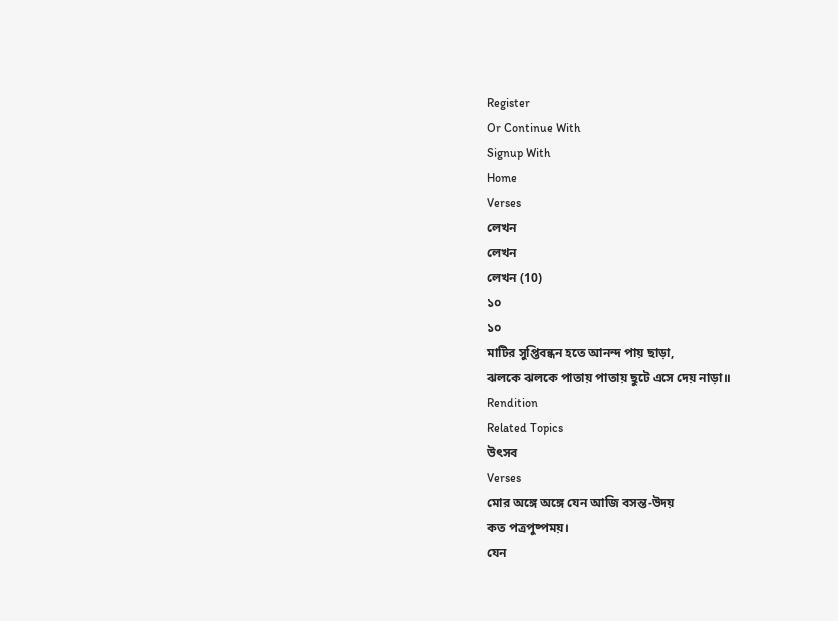Register
Or Continue With
Signup With
Home
Verses
লেখন
লেখন
লেখন (10)
১০
১০
মাটির সুপ্তিবন্ধন হতে আনন্দ পায় ছাড়া,
ঝলকে ঝলকে পাতায় পাতায় ছুটে এসে দেয় নাড়া॥
Rendition
Related Topics
উৎসব
Verses
মোর অঙ্গে অঙ্গে যেন আজি বসন্ত-উদয়
কত পত্রপুষ্পময়।
যেন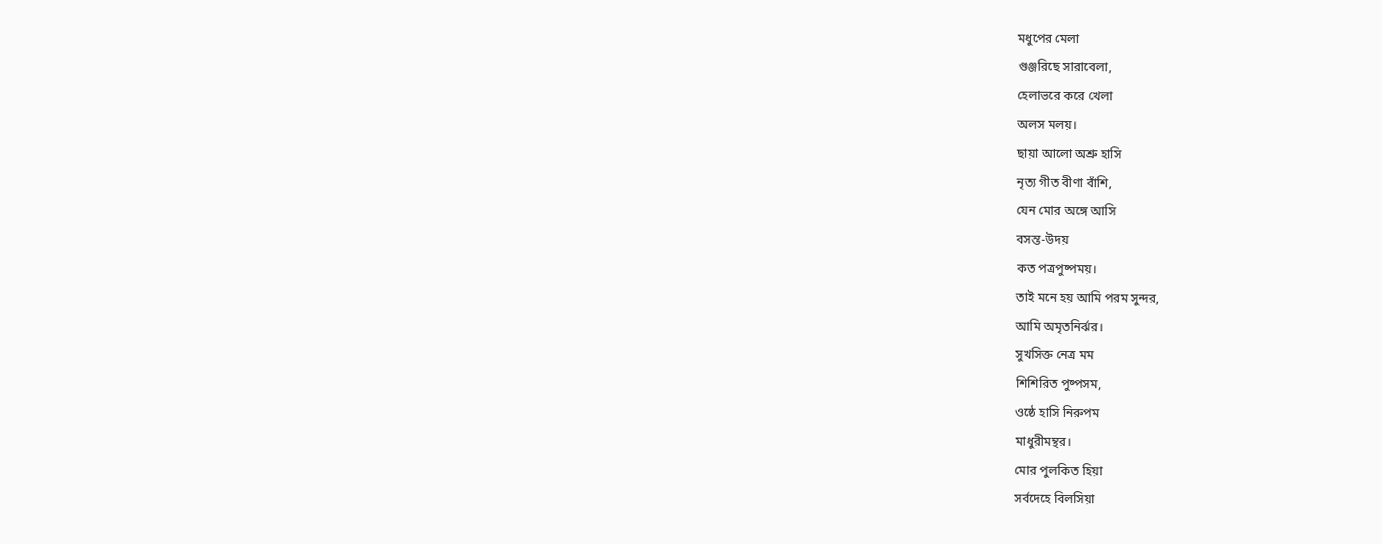মধুপের মেলা
গুঞ্জরিছে সারাবেলা,
হেলাভরে করে খেলা
অলস মলয়।
ছায়া আলো অশ্রু হাসি
নৃত্য গীত বীণা বাঁশি,
যেন মোর অঙ্গে আসি
বসন্ত-উদয়
কত পত্রপুষ্পময়।
তাই মনে হয় আমি পরম সুন্দর,
আমি অমৃতনির্ঝর।
সুখসিক্ত নেত্র মম
শিশিরিত পুষ্পসম,
ওষ্ঠে হাসি নিরুপম
মাধুরীমন্থর।
মোর পুলকিত হিয়া
সর্বদেহে বিলসিয়া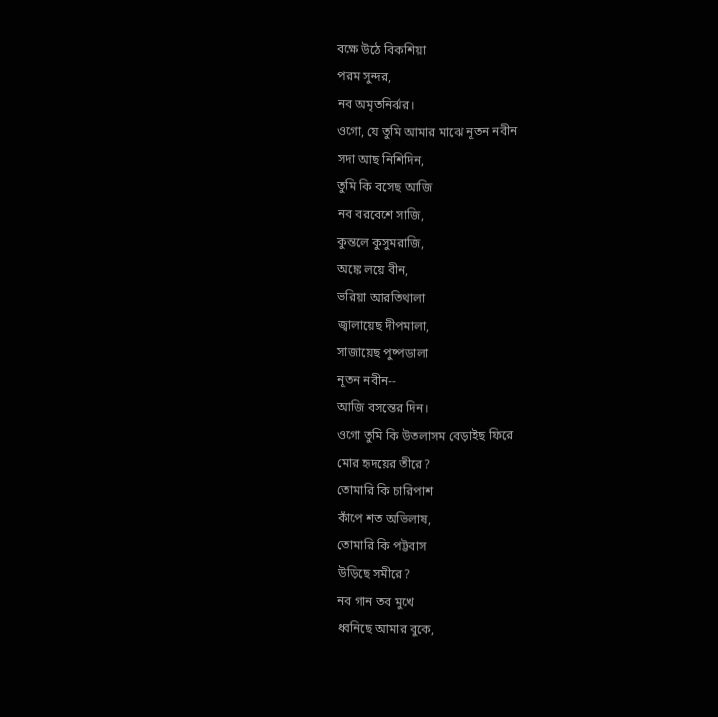বক্ষে উঠে বিকশিয়া
পরম সুন্দর,
নব অমৃতনির্ঝর।
ওগো, যে তুমি আমার মাঝে নূতন নবীন
সদা আছ নিশিদিন,
তুমি কি বসেছ আজি
নব বরবেশে সাজি,
কুন্তলে কুসুমরাজি,
অঙ্কে লয়ে বীন,
ভরিয়া আরতিথালা
জ্বালায়েছ দীপমালা,
সাজায়েছ পুষ্পডালা
নূতন নবীন--
আজি বসন্তের দিন।
ওগো তুমি কি উতলাসম বেড়াইছ ফিরে
মোর হৃদয়ের তীরে?
তোমারি কি চারিপাশ
কাঁপে শত অভিলাষ,
তোমারি কি পট্টবাস
উড়িছে সমীরে?
নব গান তব মুখে
ধ্বনিছে আমার বুকে,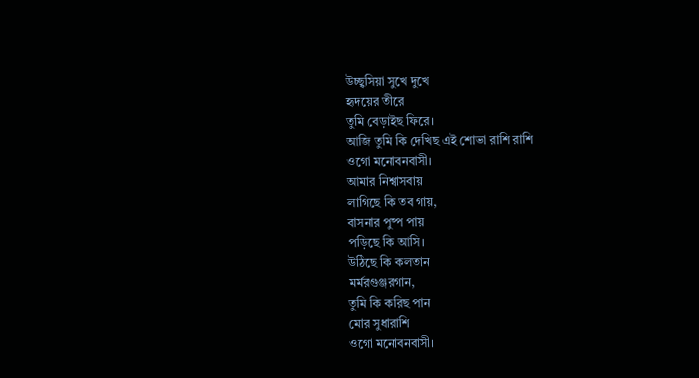উচ্ছ্বসিয়া সুখে দুখে
হৃদয়ের তীরে
তুমি বেড়াইছ ফিরে।
আজি তুমি কি দেখিছ এই শোভা রাশি রাশি
ওগো মনোবনবাসী।
আমার নিশ্বাসবায়
লাগিছে কি তব গায়,
বাসনার পুষ্প পায়
পড়িছে কি আসি।
উঠিছে কি কলতান
মর্মরগুঞ্জরগান,
তুমি কি করিছ পান
মোর সুধারাশি
ওগো মনোবনবাসী।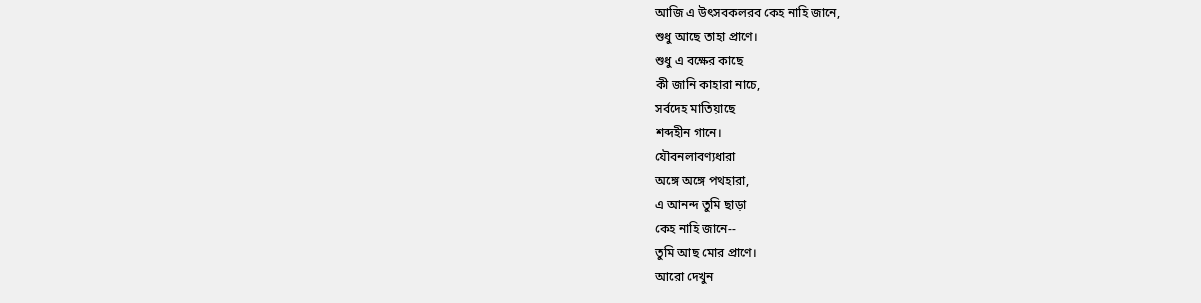আজি এ উৎসবকলরব কেহ নাহি জানে,
শুধু আছে তাহা প্রাণে।
শুধু এ বক্ষের কাছে
কী জানি কাহারা নাচে,
সর্বদেহ মাতিয়াছে
শব্দহীন গানে।
যৌবনলাবণ্যধারা
অঙ্গে অঙ্গে পথহারা,
এ আনন্দ তুমি ছাড়া
কেহ নাহি জানে--
তুমি আছ মোর প্রাণে।
আরো দেখুন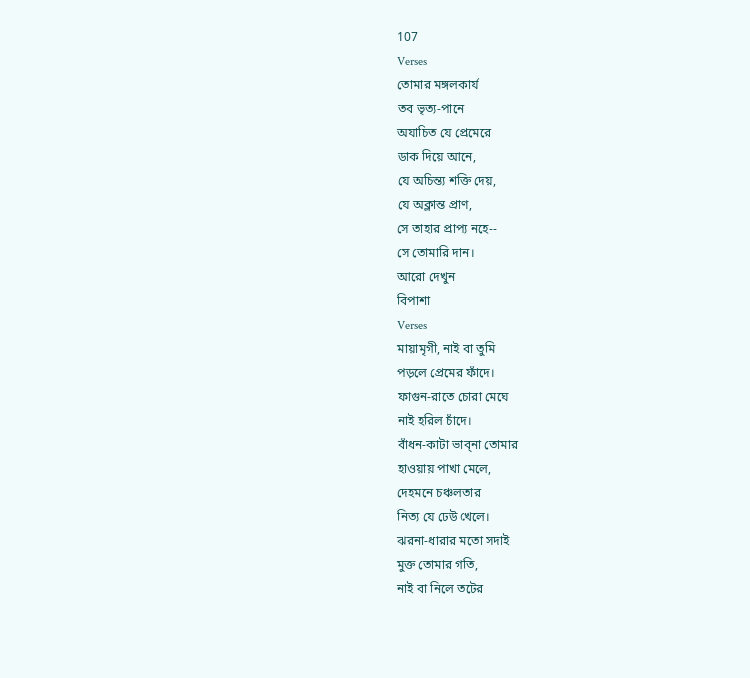107
Verses
তোমার মঙ্গলকার্য
তব ভৃত্য-পানে
অযাচিত যে প্রেমেরে
ডাক দিয়ে আনে,
যে অচিন্ত্য শক্তি দেয়,
যে অক্লান্ত প্রাণ,
সে তাহার প্রাপ্য নহে--
সে তোমারি দান।
আরো দেখুন
বিপাশা
Verses
মায়ামৃগী, নাই বা তুমি
পড়লে প্রেমের ফাঁদে।
ফাগুন-রাতে চোরা মেঘে
নাই হরিল চাঁদে।
বাঁধন-কাটা ভাব্না তোমার
হাওয়ায় পাখা মেলে,
দেহমনে চঞ্চলতার
নিত্য যে ঢেউ খেলে।
ঝরনা-ধারার মতো সদাই
মুক্ত তোমার গতি,
নাই বা নিলে তটের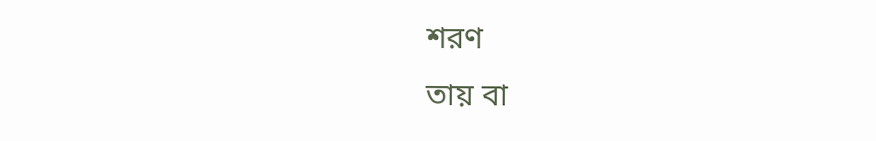শরণ
তায় বা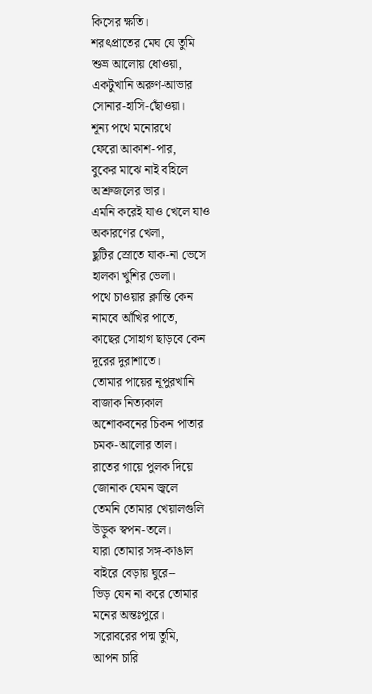কিসের ক্ষতি।
শরৎপ্রাতের মেঘ যে তুমি
শুভ্র আলোয় ধোওয়া,
একটুখানি অরুণ-আভার
সোনার-হাসি-ছোঁওয়া।
শূন্য পথে মনোরথে
ফেরো আকাশ-পার,
বুকের মাঝে নাই বহিলে
অশ্রুজলের ভার।
এমনি করেই যাও খেলে যাও
অকারণের খেলা,
ছুটির স্রোতে যাক-না ভেসে
হালকা খুশির ভেলা।
পথে চাওয়ার ক্লান্তি কেন
নামবে আঁখির পাতে,
কাছের সোহাগ ছাড়বে কেন
দূরের দুরাশাতে।
তোমার পায়ের নূপুরখানি
বাজাক নিত্যকাল
অশোকবনের চিকন পাতার
চমক-আলোর তাল।
রাতের গায়ে পুলক দিয়ে
জোনাক যেমন জ্বলে
তেমনি তোমার খেয়ালগুলি
উড়ুক স্বপন-তলে।
যারা তোমার সঙ্গ-কাঙাল
বাইরে বেড়ায় ঘুরে--
ভিড় যেন না করে তোমার
মনের অন্তঃপুরে।
সরোবরের পদ্ম তুমি,
আপন চারি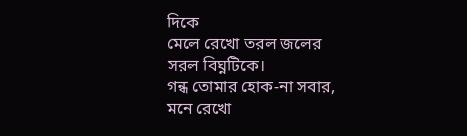দিকে
মেলে রেখো তরল জলের
সরল বিঘ্নটিকে।
গন্ধ তোমার হোক-না সবার,
মনে রেখো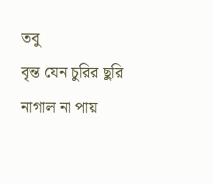তবু
বৃন্ত যেন চুরির ছুরি
নাগাল না পায়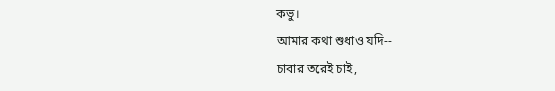কভু।
আমার কথা শুধাও যদি--
চাবার তরেই চাই,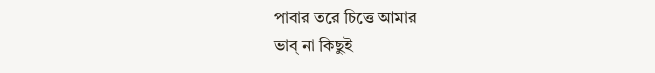পাবার তরে চিত্তে আমার
ভাব্ না কিছুই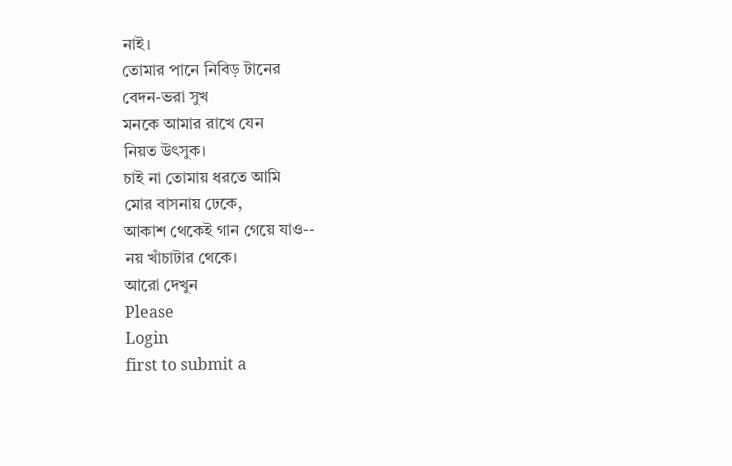নাই।
তোমার পানে নিবিড় টানের
বেদন-ভরা সুখ
মনকে আমার রাখে যেন
নিয়ত উৎসুক।
চাই না তোমায় ধরতে আমি
মোর বাসনায় ঢেকে,
আকাশ থেকেই গান গেয়ে যাও--
নয় খাঁচাটার থেকে।
আরো দেখুন
Please
Login
first to submit a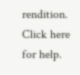rendition.
Click here
for help.